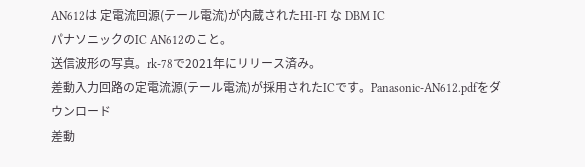AN612は 定電流回源(テール電流)が内蔵されたHI-FI な DBM IC
パナソニックのIC AN612のこと。
送信波形の写真。rk-78で2021年にリリース済み。
差動入力回路の定電流源(テール電流)が採用されたICです。Panasonic-AN612.pdfをダウンロード
差動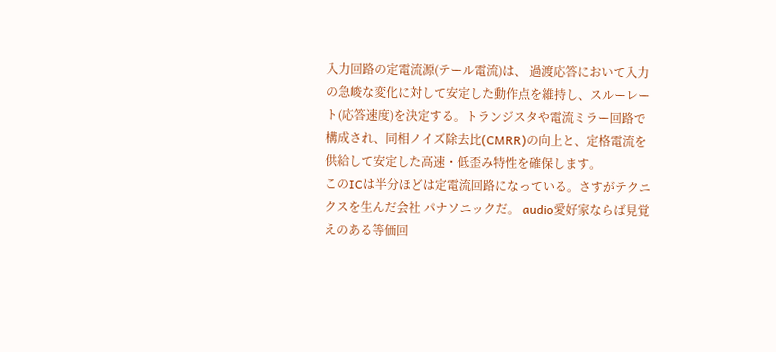入力回路の定電流源(テール電流)は、 過渡応答において入力の急峻な変化に対して安定した動作点を維持し、スルーレート(応答速度)を決定する。トランジスタや電流ミラー回路で構成され、同相ノイズ除去比(CMRR)の向上と、定格電流を供給して安定した高速・低歪み特性を確保します。
このICは半分ほどは定電流回路になっている。さすがテクニクスを生んだ会社 パナソニックだ。 audio愛好家ならば見覚えのある等価回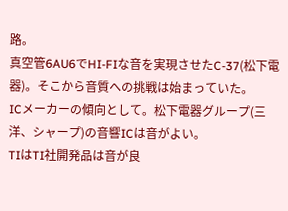路。
真空管6AU6でHI-FIな音を実現させたC-37(松下電器)。そこから音質への挑戦は始まっていた。
ICメーカーの傾向として。松下電器グループ(三洋、シャープ)の音響ICは音がよい。
TIはTI社開発品は音が良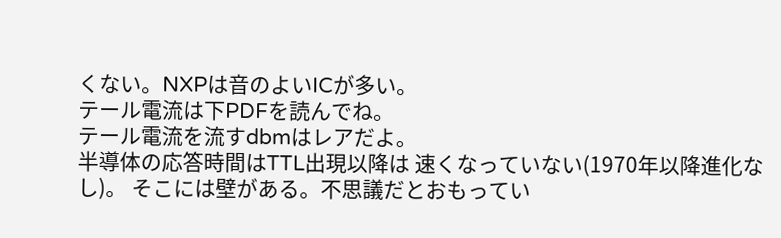くない。NXPは音のよいICが多い。
テール電流は下PDFを読んでね。
テール電流を流すdbmはレアだよ。
半導体の応答時間はTTL出現以降は 速くなっていない(1970年以降進化なし)。 そこには壁がある。不思議だとおもってい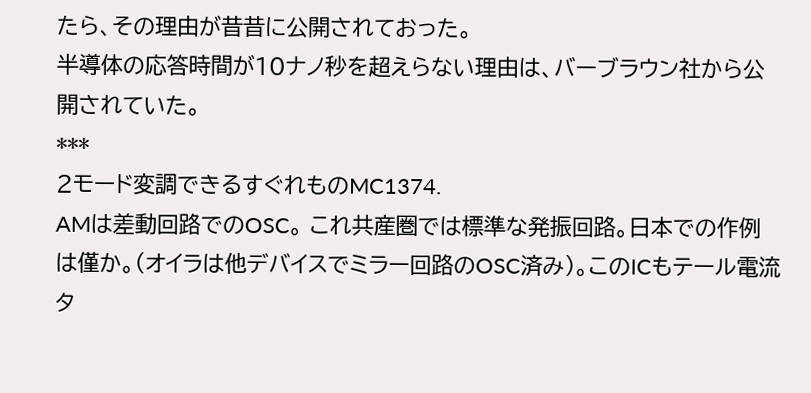たら、その理由が昔昔に公開されておった。
半導体の応答時間が10ナノ秒を超えらない理由は、バーブラウン社から公開されていた。
***
2モード変調できるすぐれものMC1374.
AMは差動回路でのOSC。 これ共産圏では標準な発振回路。日本での作例は僅か。(オイラは他デバイスでミラー回路のOSC済み)。このICもテール電流タ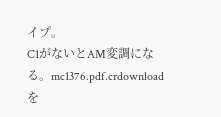イプ。
C1がないとAM変調になる。mc1376.pdf.crdownloadを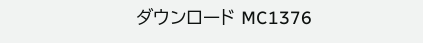ダウンロード MC1376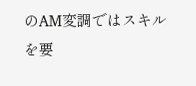のAM変調ではスキルを要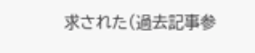求された(過去記事参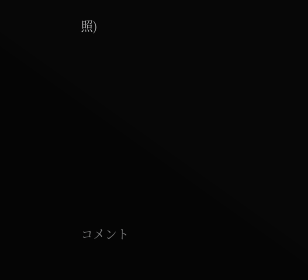照)








コメント